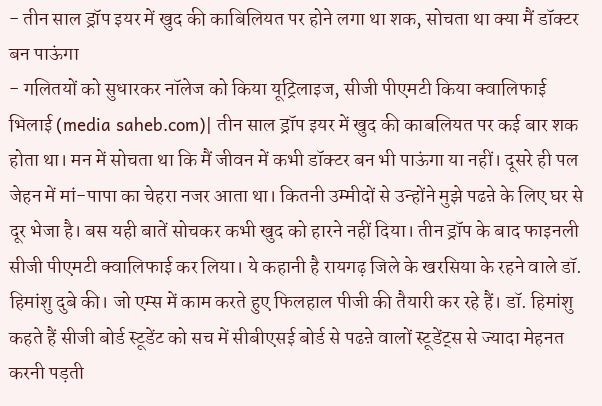- तीन साल ड्रॉप इयर में खुद की काबिलियत पर होने लगा था शक, सोचता था क्या मैं डॉक्टर बन पाऊंगा
- गलितयों को सुधारकर नॉलेज को किया यूट्रिलाइज, सीजी पीएमटी किया क्वालिफाई
भिलाई (media saheb.com)| तीन साल ड्रॉप इयर में खुद की काबलियत पर कई बार शक होता था। मन में सोचता था कि मैं जीवन में कभी डॉक्टर बन भी पाऊंगा या नहीं। दूसरे ही पल जेहन में मां-पापा का चेहरा नजर आता था। कितनी उम्मीदों से उन्होंने मुझे पढऩे के लिए घर से दूर भेजा है। बस यही बातें सोचकर कभी खुद को हारने नहीं दिया। तीन ड्रॉप के बाद फाइनली सीजी पीएमटी क्वालिफाई कर लिया। ये कहानी है रायगढ़ जिले के खरसिया के रहने वाले डॉ. हिमांशु दुबे की। जो एम्स में काम करते हुए फिलहाल पीजी की तैयारी कर रहे हैं। डॉ. हिमांशु कहते हैं सीजी बोर्ड स्टूडेंट को सच में सीबीएसई बोर्ड से पढऩे वालों स्टूडेंट्स से ज्यादा मेहनत करनी पड़ती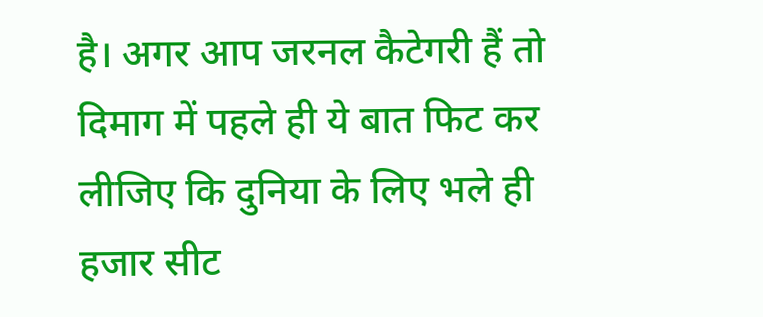है। अगर आप जरनल कैटेगरी हैं तो दिमाग में पहले ही ये बात फिट कर लीजिए कि दुनिया के लिए भले ही हजार सीट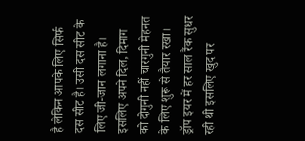है लेकिन आपके लिए सिर्फ दस सीट है। उसी दस सीट के लिए जी-जान लगाना है। इसलिए अपने दिल, दिमाग को दोगुनी नहीं चारगुनी मेहनत के लिए शुरू से तैयार रखा। ड्रॉप इयर में हर साल रैंक सुधर रही थी इसलिए खुद पर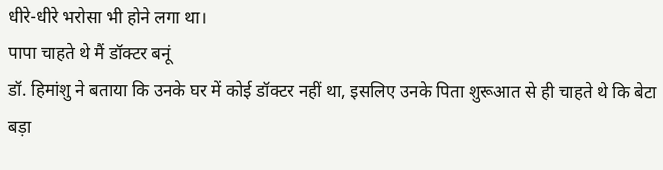धीरे-धीरे भरोसा भी होने लगा था।
पापा चाहते थे मैं डॉक्टर बनूं
डॉ. हिमांशु ने बताया कि उनके घर में कोई डॉक्टर नहीं था, इसलिए उनके पिता शुरूआत से ही चाहते थे कि बेटा बड़ा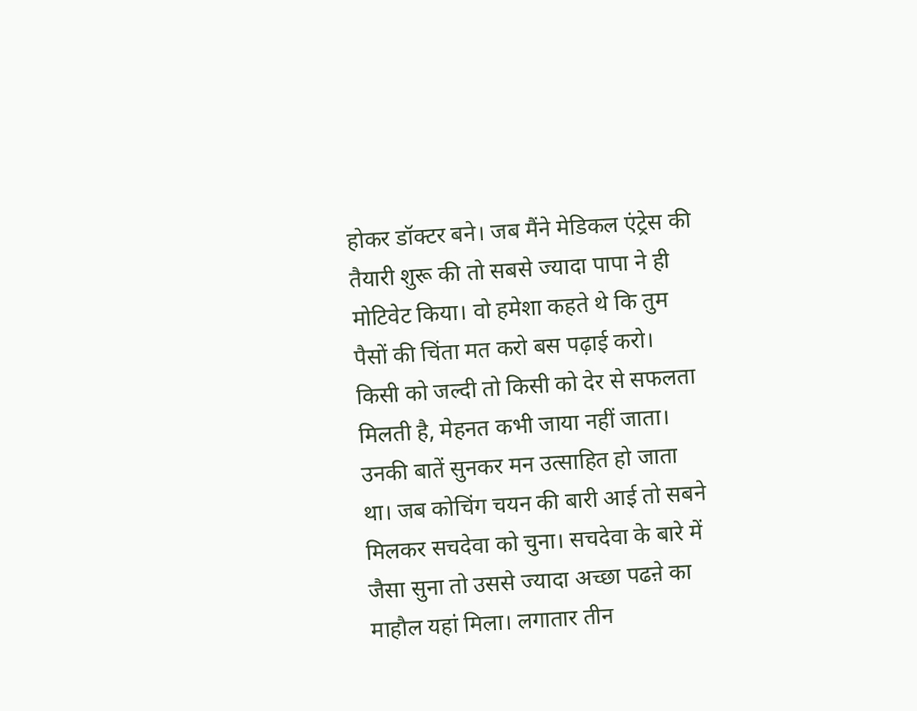होकर डॉक्टर बने। जब मैंने मेडिकल एंट्रेस की तैयारी शुरू की तो सबसे ज्यादा पापा ने ही मोटिवेट किया। वो हमेशा कहते थे कि तुम पैसों की चिंता मत करो बस पढ़ाई करो। किसी को जल्दी तो किसी को देर से सफलता मिलती है, मेहनत कभी जाया नहीं जाता। उनकी बातें सुनकर मन उत्साहित हो जाता था। जब कोचिंग चयन की बारी आई तो सबने मिलकर सचदेवा को चुना। सचदेवा के बारे में जैसा सुना तो उससे ज्यादा अच्छा पढऩे का माहौल यहां मिला। लगातार तीन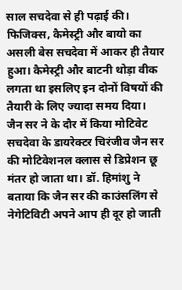साल सचदेवा से ही पढ़ाई की। फिजिक्स, कैमेस्ट्री और बायो का असली बेस सचदेवा में आकर ही तैयार हुआ। कैमेस्ट्री और बाटनी थोड़ा वीक लगता था इसलिए इन दोनों विषयों की तैयारी के लिए ज्यादा समय दिया।
जैन सर ने के दौर में किया मोटिवेट
सचदेवा के डायरेक्टर चिरंजीव जैन सर की मोटिवेशनल क्लास से डिप्रेशन छू मंतर हो जाता था। डॉ. हिमांशु ने बताया कि जैन सर की काउंसलिंग से नेगेटिविटी अपने आप ही दूर हो जाती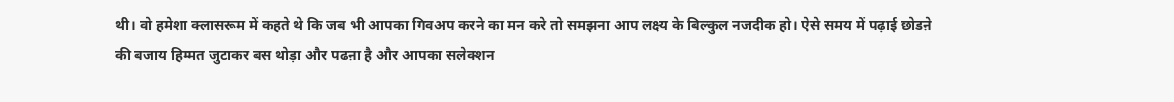थी। वो हमेशा क्लासरूम में कहते थे कि जब भी आपका गिवअप करने का मन करे तो समझना आप लक्ष्य के बिल्कुल नजदीक हो। ऐसे समय में पढ़ाई छोडऩे की बजाय हिम्मत जुटाकर बस थोड़ा और पढऩा है और आपका सलेक्शन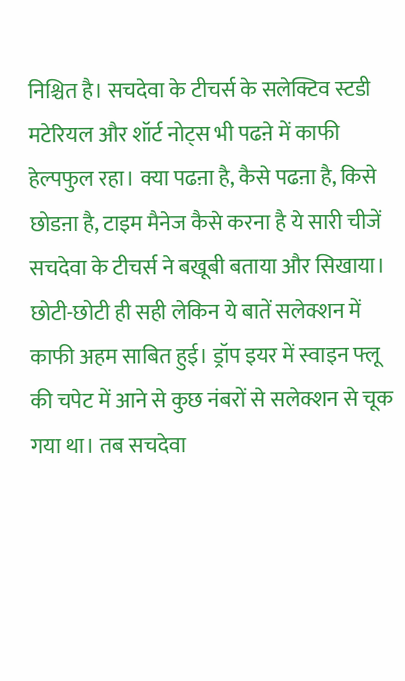निश्चित है। सचदेवा के टीचर्स के सलेक्टिव स्टडी मटेरियल और शॉर्ट नोट्स भी पढऩे में काफी हेल्पफुल रहा। क्या पढऩा है, कैसे पढऩा है, किसे छोडऩा है, टाइम मैनेज कैसे करना है ये सारी चीजें सचदेवा के टीचर्स ने बखूबी बताया और सिखाया। छोटी-छोटी ही सही लेकिन ये बातें सलेक्शन में काफी अहम साबित हुई। ड्रॉप इयर में स्वाइन फ्लू की चपेट में आने से कुछ नंबरों से सलेक्शन से चूक गया था। तब सचदेवा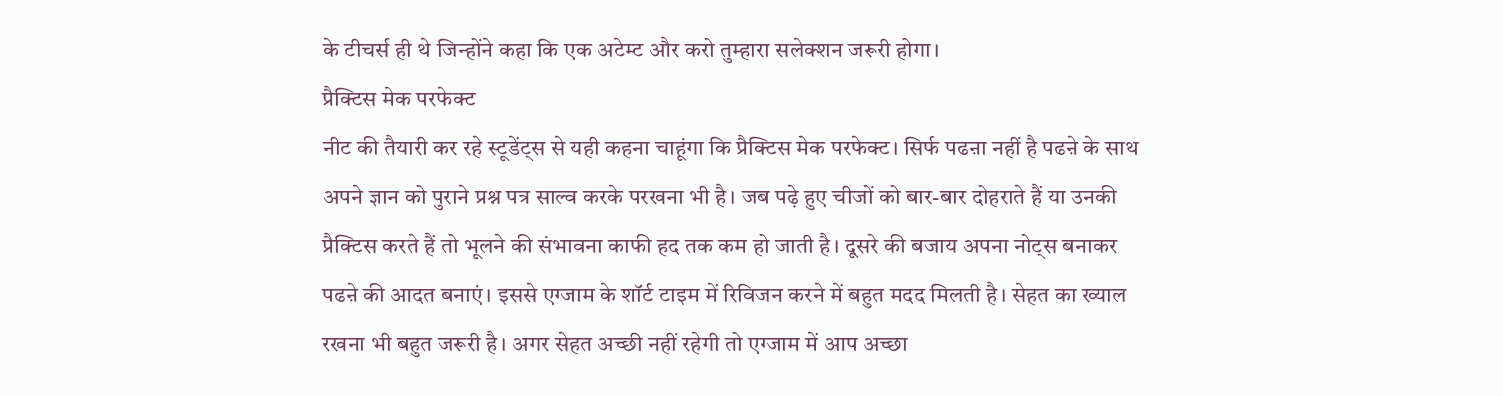के टीचर्स ही थे जिन्होंने कहा कि एक अटेम्ट और करो तुम्हारा सलेक्शन जरूरी होगा।
प्रैक्टिस मेक परफेक्ट
नीट की तैयारी कर रहे स्टूडेंट्स से यही कहना चाहूंगा कि प्रैक्टिस मेक परफेक्ट। सिर्फ पढऩा नहीं है पढऩे के साथ अपने ज्ञान को पुराने प्रश्न पत्र साल्व करके परखना भी है। जब पढ़े हुए चीजों को बार-बार दोहराते हैं या उनकी प्रैक्टिस करते हैं तो भूलने की संभावना काफी हद तक कम हो जाती है। दूसरे की बजाय अपना नोट्स बनाकर पढऩे की आदत बनाएं। इससे एग्जाम के शॉर्ट टाइम में रिविजन करने में बहुत मदद मिलती है। सेहत का ख्याल रखना भी बहुत जरूरी है। अगर सेहत अच्छी नहीं रहेगी तो एग्जाम में आप अच्छा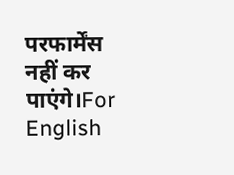परफार्मेंस नहीं कर पाएंगे।For English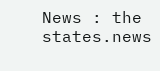News : the states.news